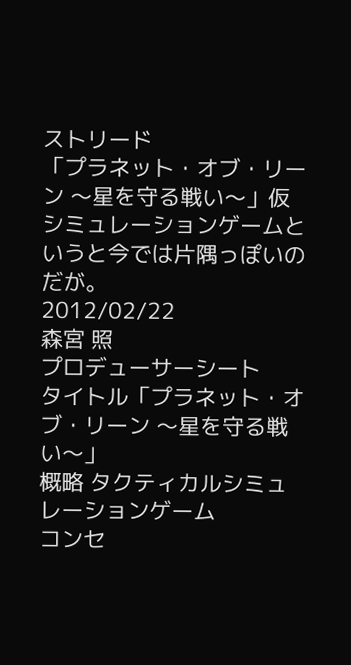ストリード
「プラネット・オブ・リーン 〜星を守る戦い〜」仮
シミュレーションゲームというと今では片隅っぽいのだが。
2012/02/22
森宮 照
プロデューサーシート
タイトル「プラネット・オブ・リーン 〜星を守る戦い〜」
概略 タクティカルシミュレーションゲーム
コンセ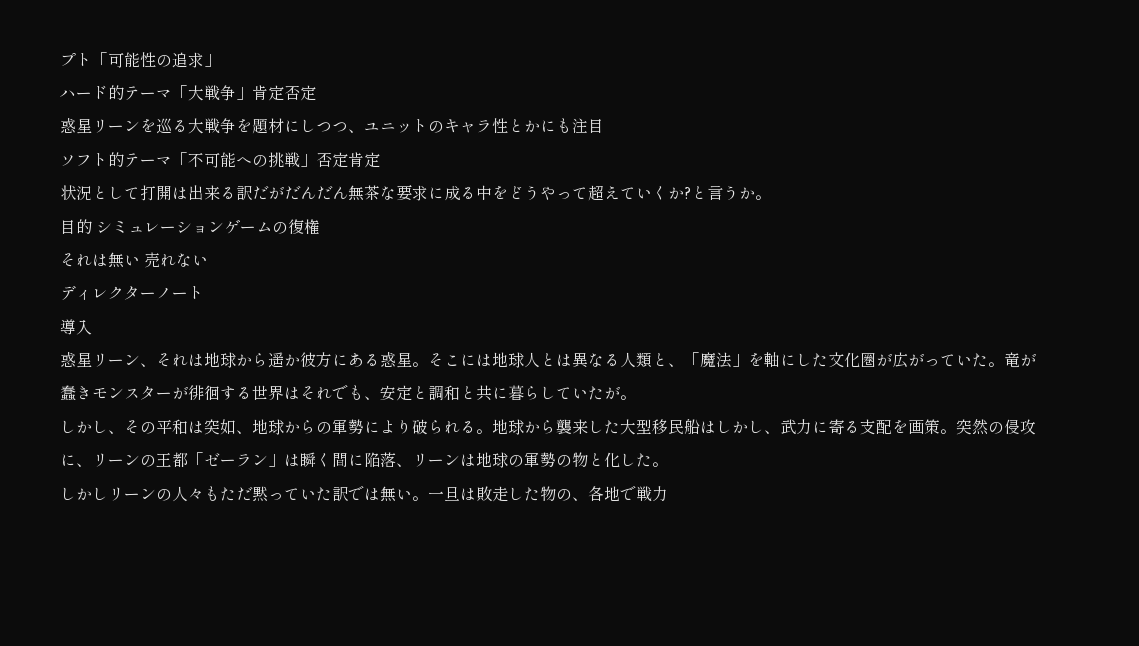プト「可能性の追求」
ハード的テーマ「大戦争」肯定否定
惑星リーンを巡る大戦争を題材にしつつ、ユニットのキャラ性とかにも注目
ソフト的テーマ「不可能への挑戦」否定肯定
状況として打開は出来る訳だがだんだん無茶な要求に成る中をどうやって超えていくか?と言うか。
目的 シミュレーションゲームの復権
それは無い 売れない
ディレクターノート
導入
惑星リーン、それは地球から遥か彼方にある惑星。そこには地球人とは異なる人類と、「魔法」を軸にした文化圏が広がっていた。竜が蠢きモンスターが徘徊する世界はそれでも、安定と調和と共に暮らしていたが。
しかし、その平和は突如、地球からの軍勢により破られる。地球から襲来した大型移民船はしかし、武力に寄る支配を画策。突然の侵攻に、リーンの王都「ゼーラン」は瞬く間に陥落、リーンは地球の軍勢の物と化した。
しかしリーンの人々もただ黙っていた訳では無い。一旦は敗走した物の、各地で戦力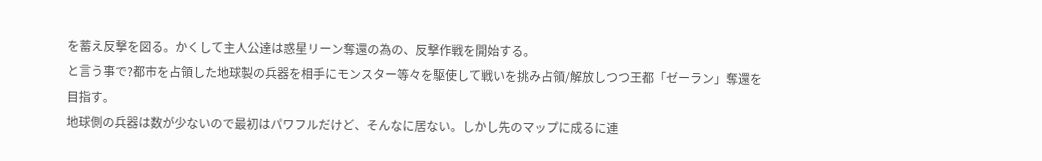を蓄え反撃を図る。かくして主人公達は惑星リーン奪還の為の、反撃作戦を開始する。
と言う事で?都市を占領した地球製の兵器を相手にモンスター等々を駆使して戦いを挑み占領/解放しつつ王都「ゼーラン」奪還を目指す。
地球側の兵器は数が少ないので最初はパワフルだけど、そんなに居ない。しかし先のマップに成るに連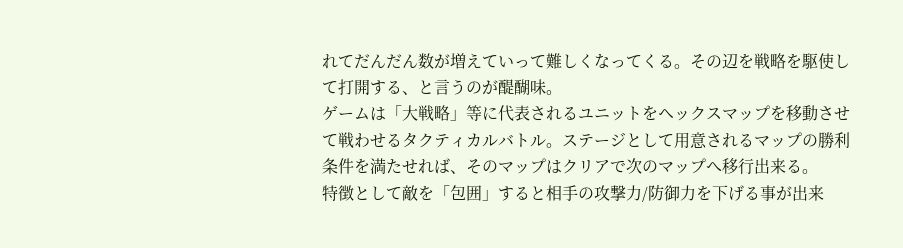れてだんだん数が増えていって難しくなってくる。その辺を戦略を駆使して打開する、と言うのが醍醐味。
ゲームは「大戦略」等に代表されるユニットをヘックスマップを移動させて戦わせるタクティカルバトル。ステージとして用意されるマップの勝利条件を満たせれば、そのマップはクリアで次のマップへ移行出来る。
特徴として敵を「包囲」すると相手の攻撃力/防御力を下げる事が出来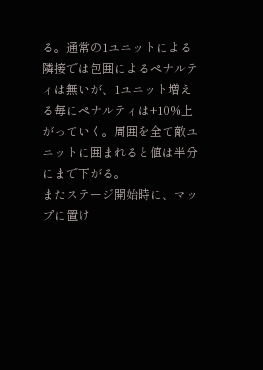る。通常の1ユニットによる隣接では包囲によるペナルティは無いが、1ユニット増える毎にペナルティは+10%上がっていく。周囲を全て敵ユニットに囲まれると値は半分にまで下がる。
またステージ開始時に、マップに置け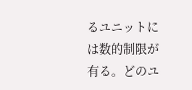るユニットには数的制限が有る。どのユ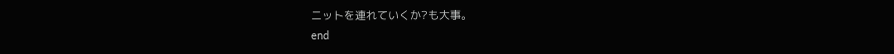ニットを連れていくか?も大事。
end